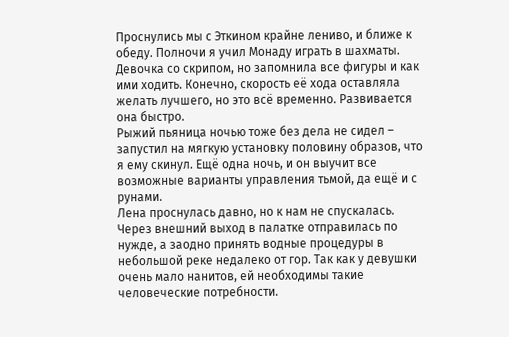Проснулись мы с Эткином крайне лениво, и ближе к обеду. Полночи я учил Монаду играть в шахматы. Девочка со скрипом, но запомнила все фигуры и как ими ходить. Конечно, скорость её хода оставляла желать лучшего, но это всё временно. Развивается она быстро.
Рыжий пьяница ночью тоже без дела не сидел – запустил на мягкую установку половину образов, что я ему скинул. Ещё одна ночь, и он выучит все возможные варианты управления тьмой, да ещё и с рунами.
Лена проснулась давно, но к нам не спускалась. Через внешний выход в палатке отправилась по нужде, а заодно принять водные процедуры в небольшой реке недалеко от гор. Так как у девушки очень мало нанитов, ей необходимы такие человеческие потребности.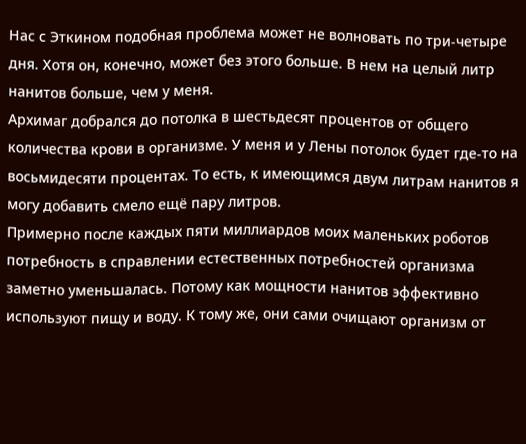Нас с Эткином подобная проблема может не волновать по три-четыре дня. Хотя он, конечно, может без этого больше. В нем на целый литр нанитов больше, чем у меня.
Архимаг добрался до потолка в шестьдесят процентов от общего количества крови в организме. У меня и у Лены потолок будет где-то на восьмидесяти процентах. То есть, к имеющимся двум литрам нанитов я могу добавить смело ещё пару литров.
Примерно после каждых пяти миллиардов моих маленьких роботов потребность в справлении естественных потребностей организма заметно уменьшалась. Потому как мощности нанитов эффективно используют пищу и воду. К тому же, они сами очищают организм от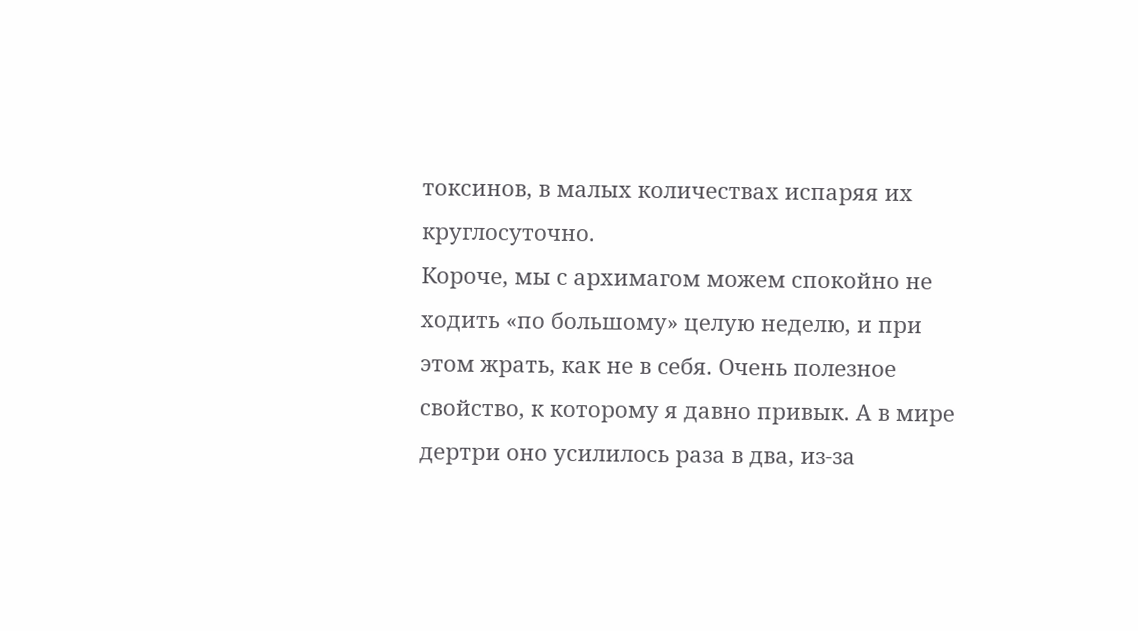токсинов, в малых количествах испаряя их круглосуточно.
Короче, мы с архимагом можем спокойно не ходить «по большому» целую неделю, и при этом жрать, как не в себя. Очень полезное свойство, к которому я давно привык. А в мире дертри оно усилилось раза в два, из-за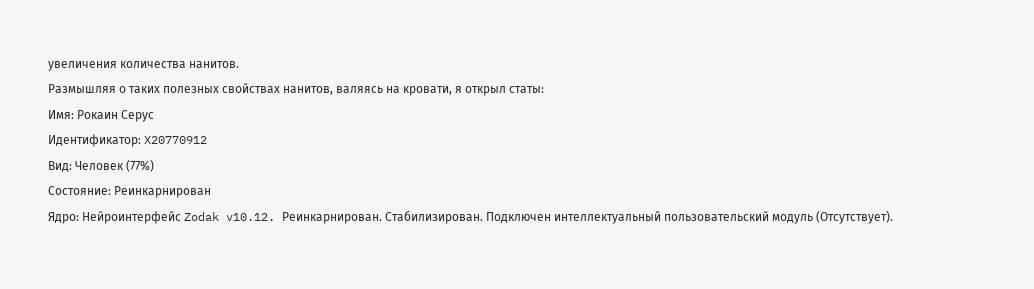увеличения количества нанитов.
Размышляя о таких полезных свойствах нанитов, валяясь на кровати, я открыл статы:
Имя: Рокаин Серус
Идентификатор: X20770912
Вид: Человек (77%)
Состояние: Реинкарнирован
Ядро: Нейроинтерфейс Zodak v10.12. Реинкарнирован. Стабилизирован. Подключен интеллектуальный пользовательский модуль (Отсутствует).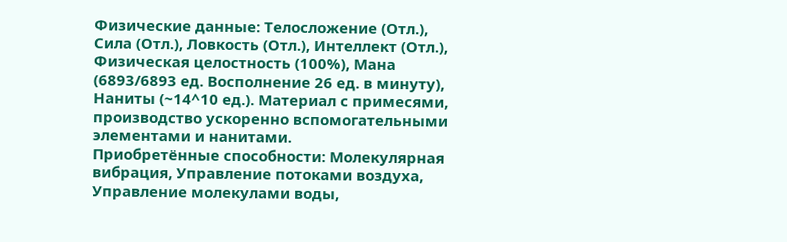Физические данные: Телосложение (Отл.), Сила (Отл.), Ловкость (Отл.), Интеллект (Отл.), Физическая целостность (100%), Мана (6893/6893 ед. Восполнение 26 ед. в минуту), Наниты (~14^10 ед.). Материал с примесями, производство ускоренно вспомогательными элементами и нанитами.
Приобретённые способности: Молекулярная вибрация, Управление потоками воздуха, Управление молекулами воды,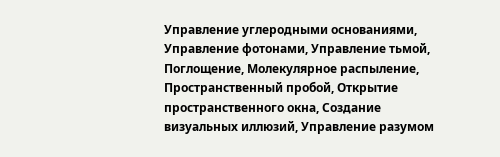Управление углеродными основаниями, Управление фотонами, Управление тьмой, Поглощение, Молекулярное распыление, Пространственный пробой, Открытие пространственного окна, Создание визуальных иллюзий, Управление разумом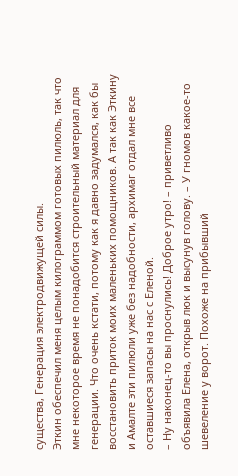существа, Генерация электродвижущей силы.
Эткин обеспечил меня целым килограммом готовых пилюль, так что мне некоторое время не понадобится строительный материал для генерации. Что очень кстати, потому как я давно задумался, как бы восстановить приток моих маленьких помощников. А так как Эткину и Амалте эти пилюли уже без надобности, архимаг отдал мне все оставшиеся запасы на нас с Еленой.
– Ну наконец-то вы проснулись! Доброе утро! – приветливо объявила Елена, открыв люк и высунув голову. – У гномов какое-то шевеление у ворот. Похоже на прибывший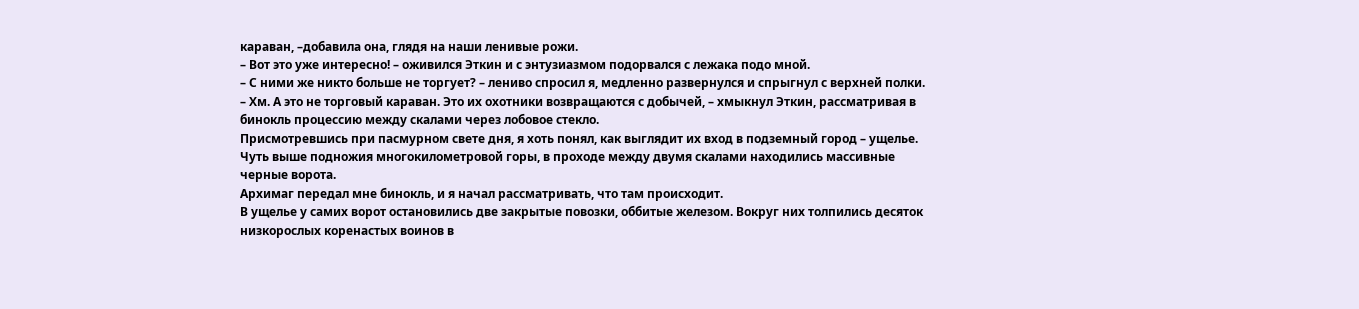караван, –добавила она, глядя на наши ленивые рожи.
– Вот это уже интересно! – оживился Эткин и с энтузиазмом подорвался с лежака подо мной.
– С ними же никто больше не торгует? – лениво спросил я, медленно развернулся и спрыгнул с верхней полки.
– Хм. А это не торговый караван. Это их охотники возвращаются с добычей, – хмыкнул Эткин, рассматривая в бинокль процессию между скалами через лобовое стекло.
Присмотревшись при пасмурном свете дня, я хоть понял, как выглядит их вход в подземный город – ущелье. Чуть выше подножия многокилометровой горы, в проходе между двумя скалами находились массивные черные ворота.
Архимаг передал мне бинокль, и я начал рассматривать, что там происходит.
В ущелье у самих ворот остановились две закрытые повозки, оббитые железом. Вокруг них толпились десяток низкорослых коренастых воинов в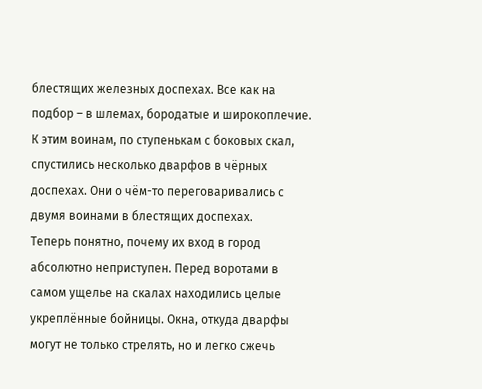блестящих железных доспехах. Все как на подбор – в шлемах, бородатые и широкоплечие.
К этим воинам, по ступенькам с боковых скал, спустились несколько дварфов в чёрных доспехах. Они о чём-то переговаривались с двумя воинами в блестящих доспехах.
Теперь понятно, почему их вход в город абсолютно неприступен. Перед воротами в самом ущелье на скалах находились целые укреплённые бойницы. Окна, откуда дварфы могут не только стрелять, но и легко сжечь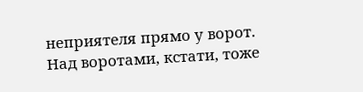неприятеля прямо у ворот. Над воротами, кстати, тоже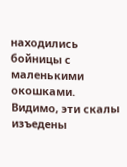находились бойницы с маленькими окошками. Видимо, эти скалы изъедены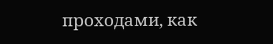проходами, как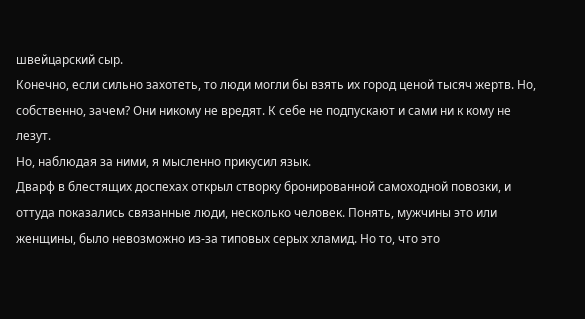швейцарский сыр.
Конечно, если сильно захотеть, то люди могли бы взять их город ценой тысяч жертв. Но, собственно, зачем? Они никому не вредят. К себе не подпускают и сами ни к кому не лезут.
Но, наблюдая за ними, я мысленно прикусил язык.
Дварф в блестящих доспехах открыл створку бронированной самоходной повозки, и оттуда показались связанные люди, несколько человек. Понять, мужчины это или женщины, было невозможно из-за типовых серых хламид. Но то, что это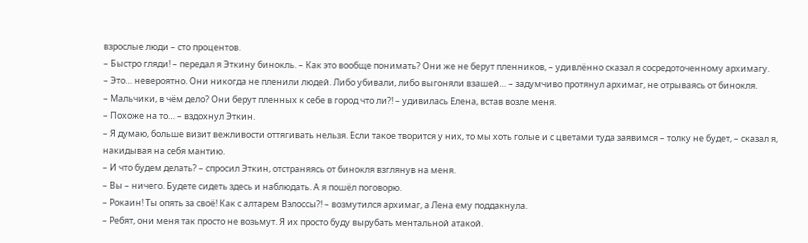взрослые люди – сто процентов.
– Быстро гляди! – передал я Эткину бинокль. – Как это вообще понимать? Они же не берут пленников, – удивлённо сказал я сосредоточенному архимагу.
– Это… невероятно. Они никогда не пленили людей. Либо убивали, либо выгоняли взашей… – задумчиво протянул архимаг, не отрываясь от бинокля.
– Мальчики, в чём дело? Они берут пленных к себе в город что ли?! – удивилась Елена, встав возле меня.
– Похоже на то… – вздохнул Эткин.
– Я думаю, больше визит вежливости оттягивать нельзя. Если такое творится у них, то мы хоть голые и с цветами туда заявимся – толку не будет, – сказал я, накидывая на себя мантию.
– И что будем делать? – спросил Эткин, отстраняясь от бинокля взглянув на меня.
– Вы – ничего. Будете сидеть здесь и наблюдать. А я пошёл поговорю.
– Рокаин! Ты опять за своё! Как с алтарем Вэлоссы?! – возмутился архимаг, а Лена ему поддакнула.
– Ребят, они меня так просто не возьмут. Я их просто буду вырубать ментальной атакой.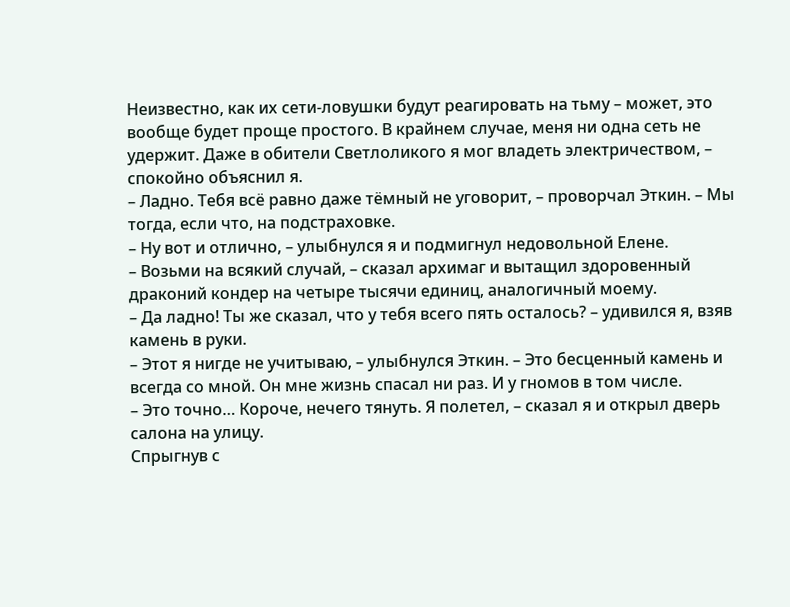Неизвестно, как их сети-ловушки будут реагировать на тьму – может, это вообще будет проще простого. В крайнем случае, меня ни одна сеть не удержит. Даже в обители Светлоликого я мог владеть электричеством, – спокойно объяснил я.
– Ладно. Тебя всё равно даже тёмный не уговорит, – проворчал Эткин. – Мы тогда, если что, на подстраховке.
– Ну вот и отлично, – улыбнулся я и подмигнул недовольной Елене.
– Возьми на всякий случай, – сказал архимаг и вытащил здоровенный драконий кондер на четыре тысячи единиц, аналогичный моему.
– Да ладно! Ты же сказал, что у тебя всего пять осталось? – удивился я, взяв камень в руки.
– Этот я нигде не учитываю, – улыбнулся Эткин. – Это бесценный камень и всегда со мной. Он мне жизнь спасал ни раз. И у гномов в том числе.
– Это точно… Короче, нечего тянуть. Я полетел, – сказал я и открыл дверь салона на улицу.
Спрыгнув с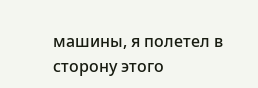машины, я полетел в сторону этого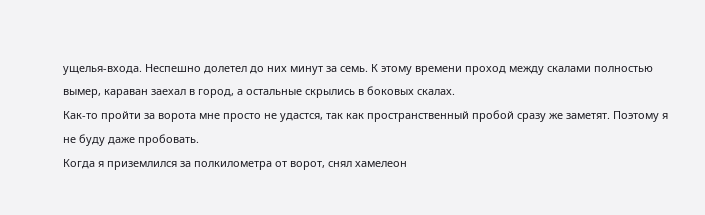ущелья-входа. Неспешно долетел до них минут за семь. К этому времени проход между скалами полностью вымер, караван заехал в город, а остальные скрылись в боковых скалах.
Как-то пройти за ворота мне просто не удастся, так как пространственный пробой сразу же заметят. Поэтому я не буду даже пробовать.
Когда я приземлился за полкилометра от ворот, снял хамелеон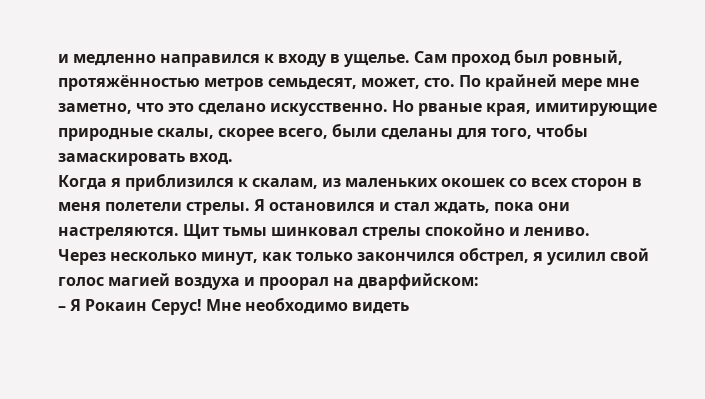и медленно направился к входу в ущелье. Сам проход был ровный, протяжённостью метров семьдесят, может, сто. По крайней мере мне заметно, что это сделано искусственно. Но рваные края, имитирующие природные скалы, скорее всего, были сделаны для того, чтобы замаскировать вход.
Когда я приблизился к скалам, из маленьких окошек со всех сторон в меня полетели стрелы. Я остановился и стал ждать, пока они настреляются. Щит тьмы шинковал стрелы спокойно и лениво.
Через несколько минут, как только закончился обстрел, я усилил свой голос магией воздуха и проорал на дварфийском:
– Я Рокаин Серус! Мне необходимо видеть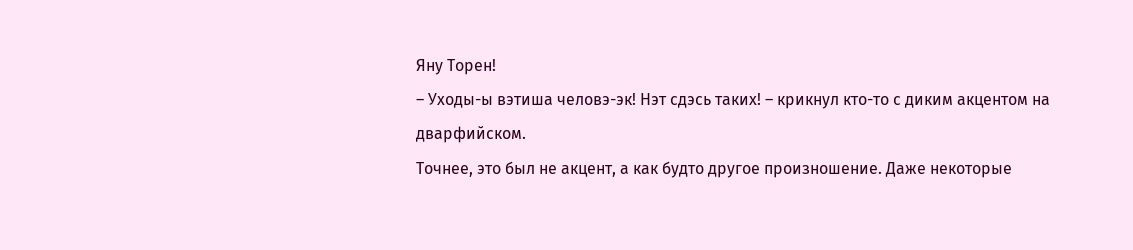Яну Торен!
– Уходы-ы вэтиша человэ-эк! Нэт сдэсь таких! – крикнул кто-то с диким акцентом на дварфийском.
Точнее, это был не акцент, а как будто другое произношение. Даже некоторые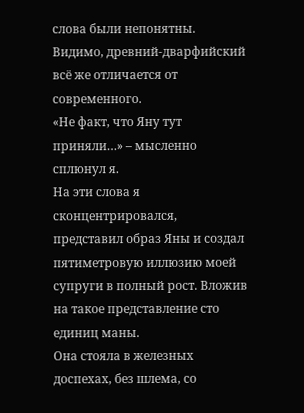слова были непонятны. Видимо, древний-дварфийский всё же отличается от современного.
«Не факт, что Яну тут приняли…» – мысленно сплюнул я.
На эти слова я сконцентрировался, представил образ Яны и создал пятиметровую иллюзию моей супруги в полный рост. Вложив на такое представление сто единиц маны.
Она стояла в железных доспехах, без шлема, со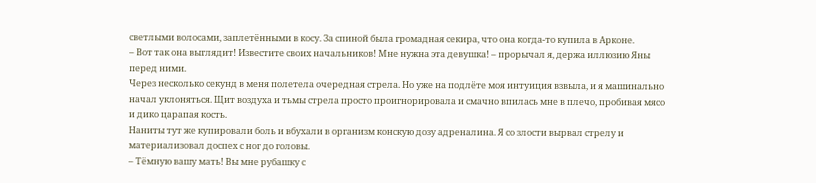светлыми волосами, заплетёнными в косу. За спиной была громадная секира, что она когда-то купила в Арконе.
– Вот так она выглядит! Известите своих начальников! Мне нужна эта девушка! – прорычал я, держа иллюзию Яны перед ними.
Через несколько секунд в меня полетела очередная стрела. Но уже на подлёте моя интуиция взвыла, и я машинально начал уклоняться. Щит воздуха и тьмы стрела просто проигнорировала и смачно впилась мне в плечо, пробивая мясо и дико царапая кость.
Наниты тут же купировали боль и вбухали в организм конскую дозу адреналина. Я со злости вырвал стрелу и материализовал доспех с ног до головы.
– Тёмную вашу мать! Вы мне рубашку с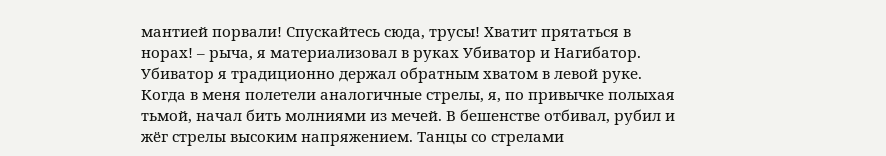мантией порвали! Спускайтесь сюда, трусы! Хватит прятаться в норах! – рыча, я материализовал в руках Убиватор и Нагибатор.
Убиватор я традиционно держал обратным хватом в левой руке. Когда в меня полетели аналогичные стрелы, я, по привычке полыхая тьмой, начал бить молниями из мечей. В бешенстве отбивал, рубил и жёг стрелы высоким напряжением. Танцы со стрелами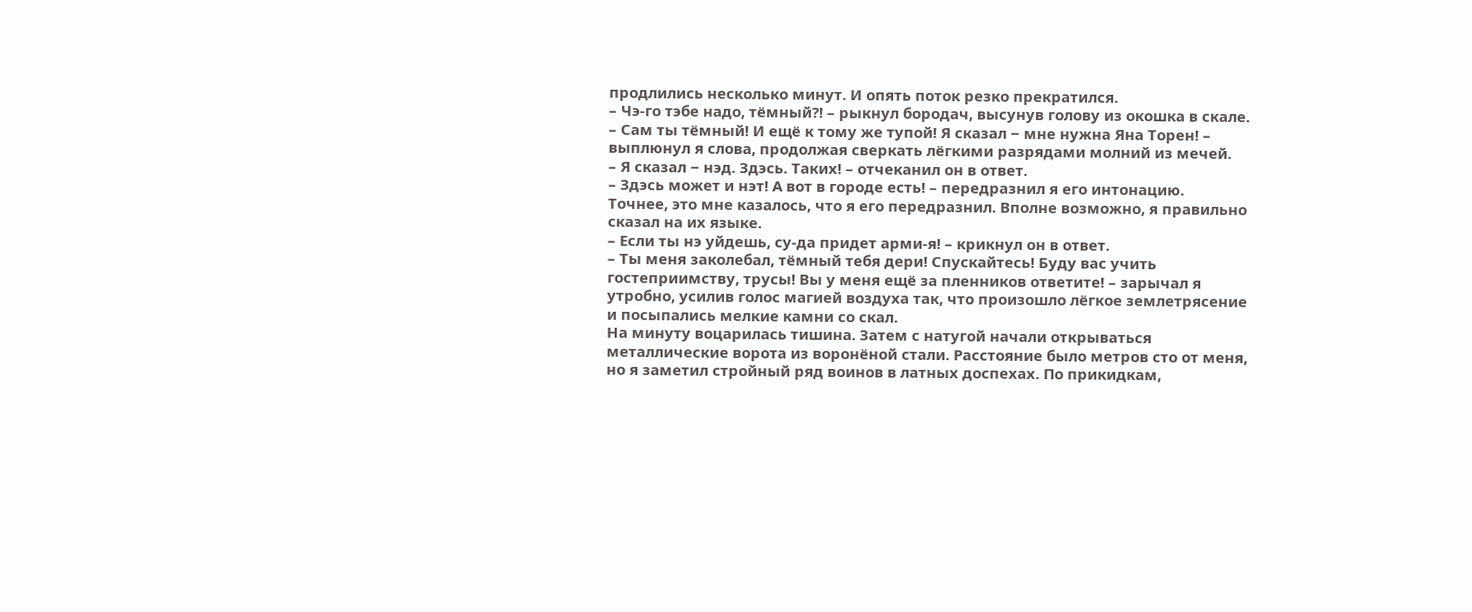продлились несколько минут. И опять поток резко прекратился.
– Чэ-го тэбе надо, тёмный?! – рыкнул бородач, высунув голову из окошка в скале.
– Сам ты тёмный! И ещё к тому же тупой! Я сказал ‒ мне нужна Яна Торен! – выплюнул я слова, продолжая сверкать лёгкими разрядами молний из мечей.
– Я сказал ‒ нэд. Здэсь. Таких! – отчеканил он в ответ.
– Здэсь может и нэт! А вот в городе есть! – передразнил я его интонацию.
Точнее, это мне казалось, что я его передразнил. Вполне возможно, я правильно сказал на их языке.
– Если ты нэ уйдешь, су-да придет арми-я! – крикнул он в ответ.
– Ты меня заколебал, тёмный тебя дери! Спускайтесь! Буду вас учить гостеприимству, трусы! Вы у меня ещё за пленников ответите! – зарычал я утробно, усилив голос магией воздуха так, что произошло лёгкое землетрясение и посыпались мелкие камни со скал.
На минуту воцарилась тишина. Затем с натугой начали открываться металлические ворота из воронёной стали. Расстояние было метров сто от меня, но я заметил стройный ряд воинов в латных доспехах. По прикидкам,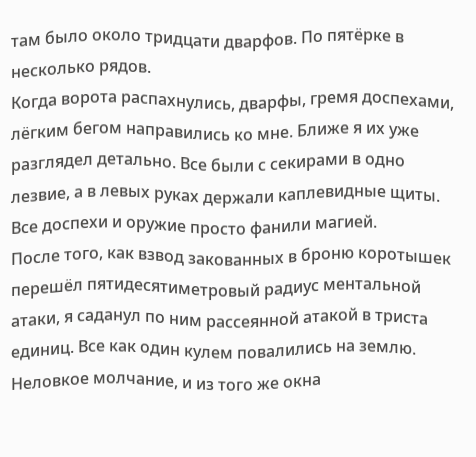там было около тридцати дварфов. По пятёрке в несколько рядов.
Когда ворота распахнулись, дварфы, гремя доспехами, лёгким бегом направились ко мне. Ближе я их уже разглядел детально. Все были с секирами в одно лезвие, а в левых руках держали каплевидные щиты. Все доспехи и оружие просто фанили магией.
После того, как взвод закованных в броню коротышек перешёл пятидесятиметровый радиус ментальной атаки, я саданул по ним рассеянной атакой в триста единиц. Все как один кулем повалились на землю.
Неловкое молчание, и из того же окна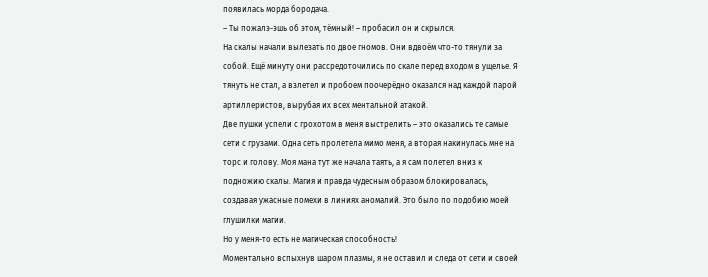появилась морда бородача.
– Ты пожалэ-эшь об этом, тёмный! – пробасил он и скрылся.
На скалы начали вылезать по двое гномов. Они вдвоём что-то тянули за собой. Ещё минуту они рассредоточились по скале перед входом в ущелье. Я тянуть не стал, а взлетел и пробоем поочерёдно оказался над каждой парой артиллеристов, вырубая их всех ментальной атакой.
Две пушки успели с грохотом в меня выстрелить – это оказались те самые сети с грузами. Одна сеть пролетела мимо меня, а вторая накинулась мне на торс и голову. Моя мана тут же начала таять, а я сам полетел вниз к подножию скалы. Магия и правда чудесным образом блокировалась, создавая ужасные помехи в линиях аномалий. Это было по подобию моей глушилки магии.
Но у меня-то есть не магическая способность!
Моментально вспыхнув шаром плазмы, я не оставил и следа от сети и своей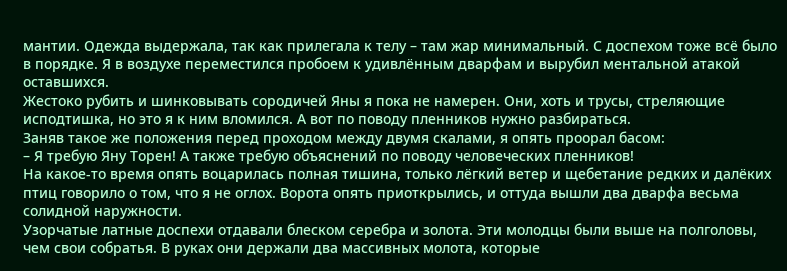мантии. Одежда выдержала, так как прилегала к телу – там жар минимальный. С доспехом тоже всё было в порядке. Я в воздухе переместился пробоем к удивлённым дварфам и вырубил ментальной атакой оставшихся.
Жестоко рубить и шинковывать сородичей Яны я пока не намерен. Они, хоть и трусы, стреляющие исподтишка, но это я к ним вломился. А вот по поводу пленников нужно разбираться.
Заняв такое же положения перед проходом между двумя скалами, я опять проорал басом:
– Я требую Яну Торен! А также требую объяснений по поводу человеческих пленников!
На какое-то время опять воцарилась полная тишина, только лёгкий ветер и щебетание редких и далёких птиц говорило о том, что я не оглох. Ворота опять приоткрылись, и оттуда вышли два дварфа весьма солидной наружности.
Узорчатые латные доспехи отдавали блеском серебра и золота. Эти молодцы были выше на полголовы, чем свои собратья. В руках они держали два массивных молота, которые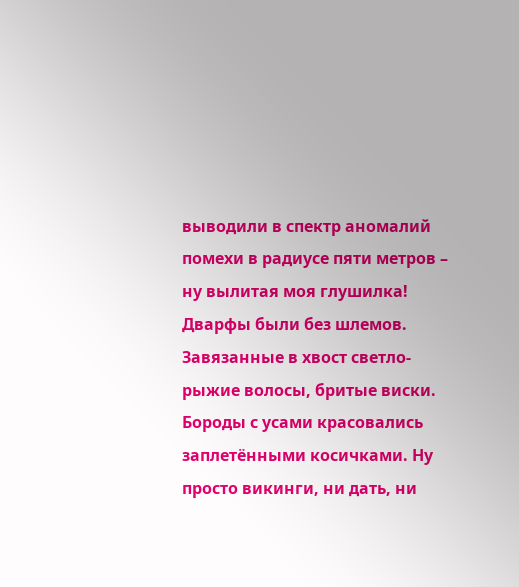выводили в спектр аномалий помехи в радиусе пяти метров – ну вылитая моя глушилка!
Дварфы были без шлемов. Завязанные в хвост светло-рыжие волосы, бритые виски. Бороды с усами красовались заплетёнными косичками. Ну просто викинги, ни дать, ни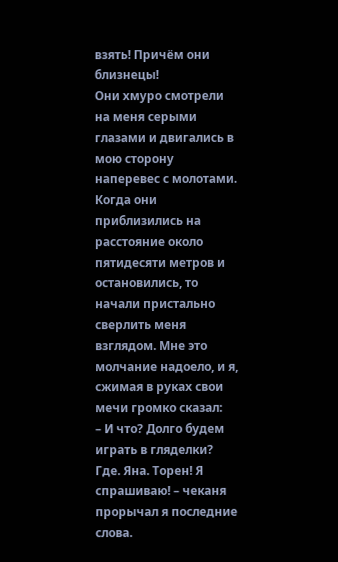взять! Причём они близнецы!
Они хмуро смотрели на меня серыми глазами и двигались в мою сторону наперевес с молотами.
Когда они приблизились на расстояние около пятидесяти метров и остановились, то начали пристально сверлить меня взглядом. Мне это молчание надоело, и я, сжимая в руках свои мечи громко сказал:
– И что? Долго будем играть в гляделки? Где. Яна. Торен! Я спрашиваю! – чеканя прорычал я последние слова.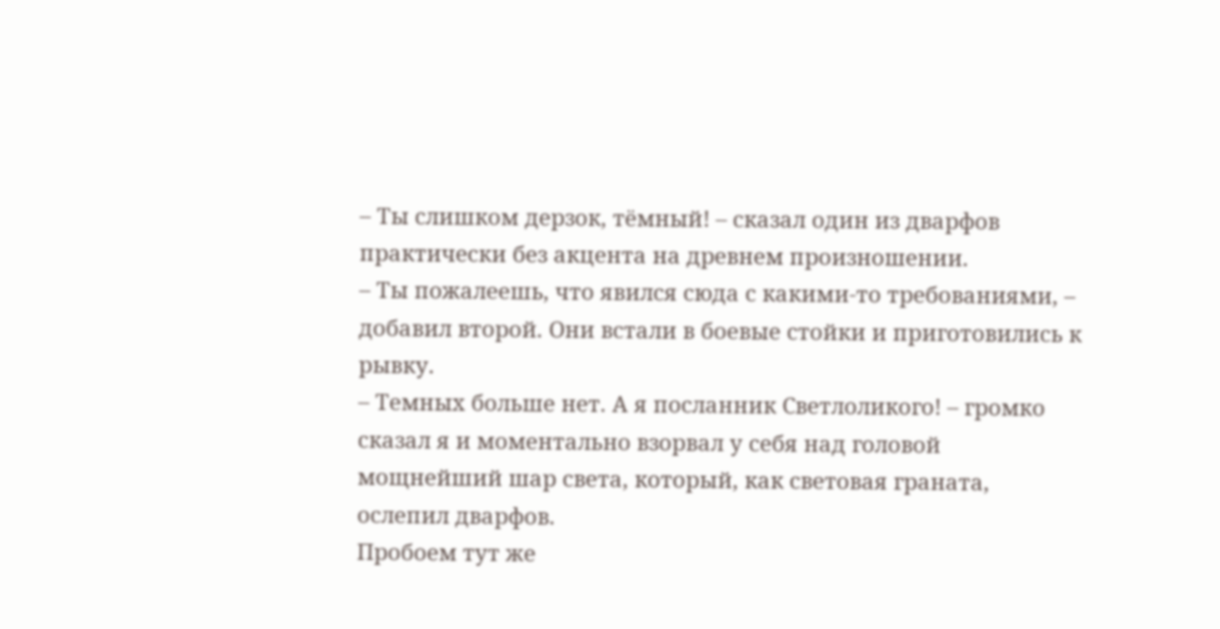– Ты слишком дерзок, тёмный! – сказал один из дварфов практически без акцента на древнем произношении.
– Ты пожалеешь, что явился сюда с какими-то требованиями, – добавил второй. Они встали в боевые стойки и приготовились к рывку.
– Темных больше нет. А я посланник Светлоликого! – громко сказал я и моментально взорвал у себя над головой мощнейший шар света, который, как световая граната, ослепил дварфов.
Пробоем тут же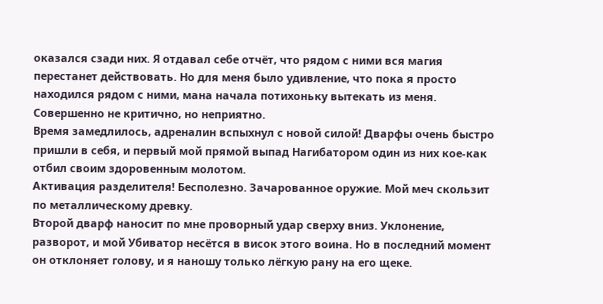оказался сзади них. Я отдавал себе отчёт, что рядом с ними вся магия перестанет действовать. Но для меня было удивление, что пока я просто находился рядом с ними, мана начала потихоньку вытекать из меня. Совершенно не критично, но неприятно.
Время замедлилось, адреналин вспыхнул с новой силой! Дварфы очень быстро пришли в себя, и первый мой прямой выпад Нагибатором один из них кое-как отбил своим здоровенным молотом.
Активация разделителя! Бесполезно. Зачарованное оружие. Мой меч скользит по металлическому древку.
Второй дварф наносит по мне проворный удар сверху вниз. Уклонение, разворот, и мой Убиватор несётся в висок этого воина. Но в последний момент он отклоняет голову, и я наношу только лёгкую рану на его щеке.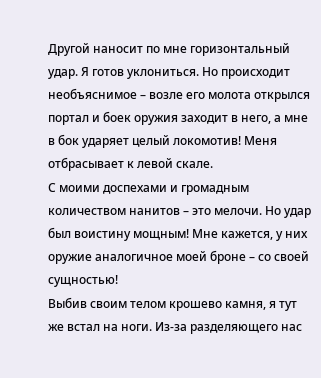Другой наносит по мне горизонтальный удар. Я готов уклониться. Но происходит необъяснимое – возле его молота открылся портал и боек оружия заходит в него, а мне в бок ударяет целый локомотив! Меня отбрасывает к левой скале.
С моими доспехами и громадным количеством нанитов – это мелочи. Но удар был воистину мощным! Мне кажется, у них оружие аналогичное моей броне – со своей сущностью!
Выбив своим телом крошево камня, я тут же встал на ноги. Из-за разделяющего нас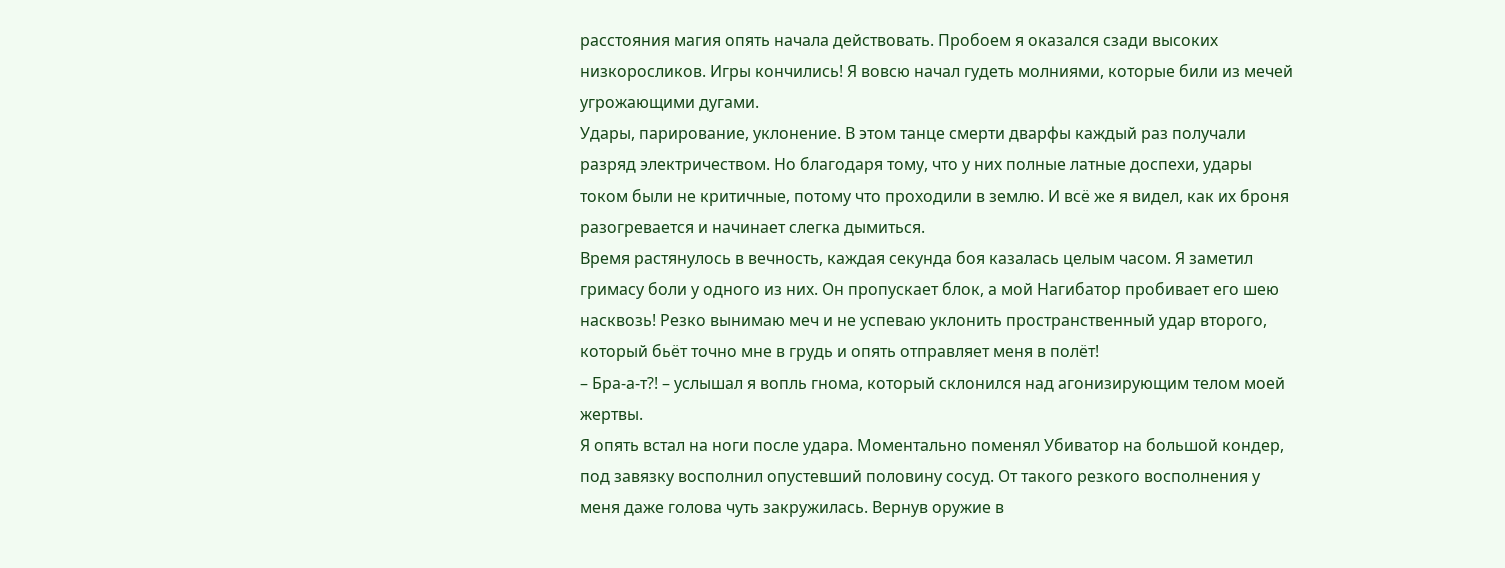расстояния магия опять начала действовать. Пробоем я оказался сзади высоких низкоросликов. Игры кончились! Я вовсю начал гудеть молниями, которые били из мечей угрожающими дугами.
Удары, парирование, уклонение. В этом танце смерти дварфы каждый раз получали разряд электричеством. Но благодаря тому, что у них полные латные доспехи, удары током были не критичные, потому что проходили в землю. И всё же я видел, как их броня разогревается и начинает слегка дымиться.
Время растянулось в вечность, каждая секунда боя казалась целым часом. Я заметил гримасу боли у одного из них. Он пропускает блок, а мой Нагибатор пробивает его шею насквозь! Резко вынимаю меч и не успеваю уклонить пространственный удар второго, который бьёт точно мне в грудь и опять отправляет меня в полёт!
– Бра-а-т?! – услышал я вопль гнома, который склонился над агонизирующим телом моей жертвы.
Я опять встал на ноги после удара. Моментально поменял Убиватор на большой кондер, под завязку восполнил опустевший половину сосуд. От такого резкого восполнения у меня даже голова чуть закружилась. Вернув оружие в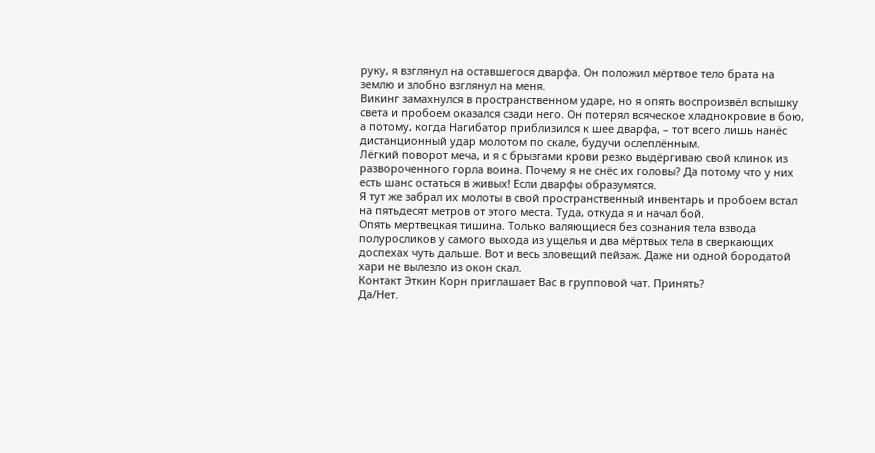руку, я взглянул на оставшегося дварфа. Он положил мёртвое тело брата на землю и злобно взглянул на меня.
Викинг замахнулся в пространственном ударе, но я опять воспроизвёл вспышку света и пробоем оказался сзади него. Он потерял всяческое хладнокровие в бою, а потому, когда Нагибатор приблизился к шее дварфа, – тот всего лишь нанёс дистанционный удар молотом по скале, будучи ослеплённым.
Лёгкий поворот меча, и я с брызгами крови резко выдёргиваю свой клинок из развороченного горла воина. Почему я не снёс их головы? Да потому что у них есть шанс остаться в живых! Если дварфы образумятся.
Я тут же забрал их молоты в свой пространственный инвентарь и пробоем встал на пятьдесят метров от этого места. Туда, откуда я и начал бой.
Опять мертвецкая тишина. Только валяющиеся без сознания тела взвода полуросликов у самого выхода из ущелья и два мёртвых тела в сверкающих доспехах чуть дальше. Вот и весь зловещий пейзаж. Даже ни одной бородатой хари не вылезло из окон скал.
Контакт Эткин Корн приглашает Вас в групповой чат. Принять?
Да/Нет.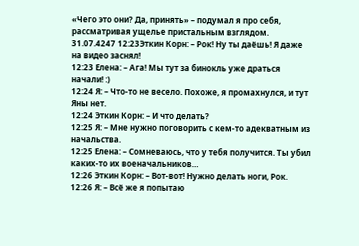«Чего это они? Да, принять» – подумал я про себя, рассматривая ущелье пристальным взглядом.
31.07.4247 12:23Эткин Корн: – Рок! Ну ты даёшь! Я даже на видео заснял!
12:23 Елена: – Ага! Мы тут за бинокль уже драться начали! :)
12:24 Я: – Что-то не весело. Похоже, я промахнулся, и тут Яны нет.
12:24 Эткин Корн: – И что делать?
12:25 Я: – Мне нужно поговорить с кем-то адекватным из начальства.
12:25 Елена: – Сомневаюсь, что у тебя получится. Ты убил каких-то их военачальников…
12:26 Эткин Корн: – Вот-вот! Нужно делать ноги, Рок.
12:26 Я: – Всё же я попытаю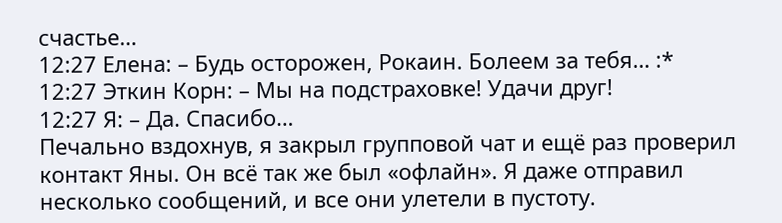счастье…
12:27 Елена: – Будь осторожен, Рокаин. Болеем за тебя… :*
12:27 Эткин Корн: – Мы на подстраховке! Удачи друг!
12:27 Я: – Да. Спасибо…
Печально вздохнув, я закрыл групповой чат и ещё раз проверил контакт Яны. Он всё так же был «офлайн». Я даже отправил несколько сообщений, и все они улетели в пустоту.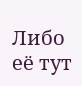Либо её тут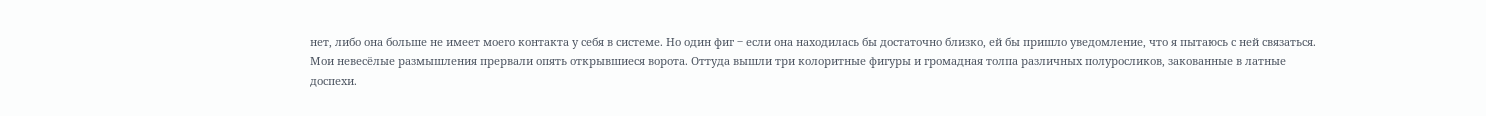нет, либо она больше не имеет моего контакта у себя в системе. Но один фиг ‒ если она находилась бы достаточно близко, ей бы пришло уведомление, что я пытаюсь с ней связаться.
Мои невесёлые размышления прервали опять открывшиеся ворота. Оттуда вышли три колоритные фигуры и громадная толпа различных полуросликов, закованные в латные доспехи.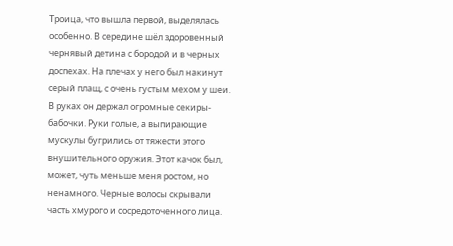Троица, что вышла первой, выделялась особенно. В середине шёл здоровенный чернявый детина с бородой и в черных доспехах. На плечах у него был накинут серый плащ, с очень густым мехом у шеи. В руках он держал огромные секиры-бабочки. Руки голые, а выпирающие мускулы бугрились от тяжести этого внушительного оружия. Этот качок был, может, чуть меньше меня ростом, но ненамного. Черные волосы скрывали часть хмурого и сосредоточенного лица.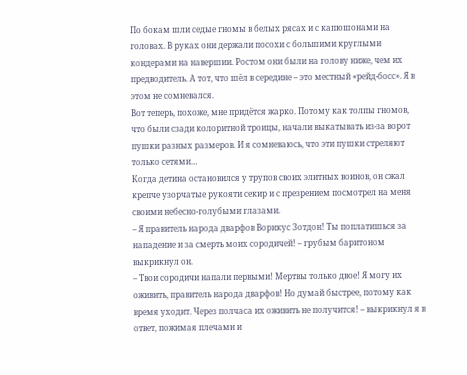По бокам шли седые гномы в белых рясах и с капюшонами на головах. В руках они держали посохи с большими круглыми кондерами на навершии. Ростом они были на голову ниже, чем их предводитель. А тот, что шёл в середине – это местный «рейд-босс». Я в этом не сомневался.
Вот теперь, похоже, мне придётся жарко. Потому как толпы гномов, что были сзади колоритной троицы, начали выкатывать из-за ворот пушки разных размеров. И я сомневаюсь, что эти пушки стреляют только сетями…
Когда детина остановился у трупов своих элитных воинов, он сжал крепче узорчатые рукояти секир и с презрением посмотрел на меня своими небесно-голубыми глазами.
– Я правитель народа дварфов Ворикус Зотдон! Ты поплатишься за нападение и за смерть моих сородичей! – грубым баритоном выкрикнул он.
– Твои сородичи напали первыми! Мертвы только двое! Я могу их оживить, правитель народа дварфов! Но думай быстрее, потому как время уходит. Через полчаса их оживить не получится! – выкрикнул я в ответ, пожимая плечами и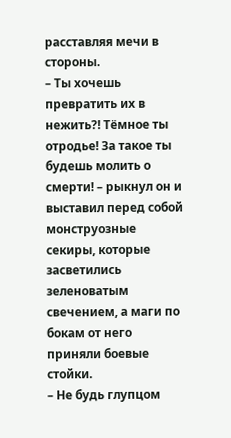расставляя мечи в стороны.
– Ты хочешь превратить их в нежить?! Тёмное ты отродье! За такое ты будешь молить о смерти! – рыкнул он и выставил перед собой монструозные секиры, которые засветились зеленоватым свечением, а маги по бокам от него приняли боевые стойки.
– Не будь глупцом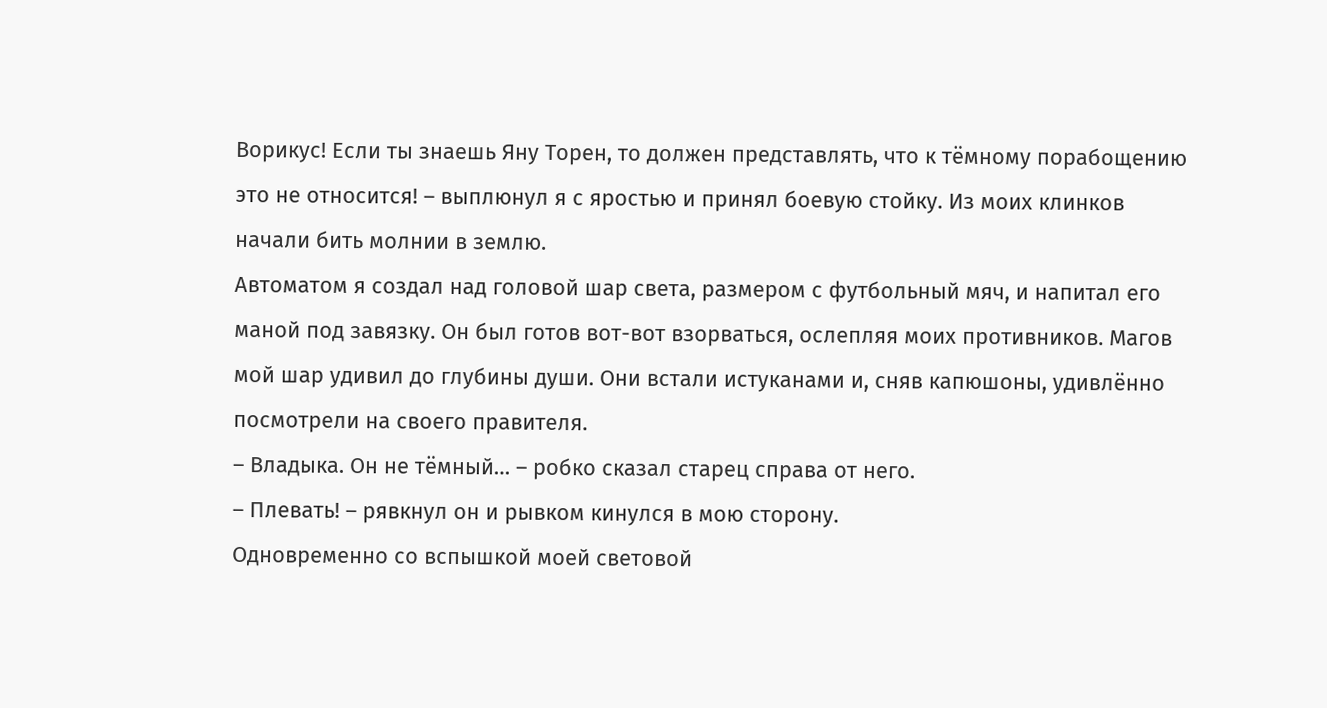Ворикус! Если ты знаешь Яну Торен, то должен представлять, что к тёмному порабощению это не относится! – выплюнул я с яростью и принял боевую стойку. Из моих клинков начали бить молнии в землю.
Автоматом я создал над головой шар света, размером с футбольный мяч, и напитал его маной под завязку. Он был готов вот-вот взорваться, ослепляя моих противников. Магов мой шар удивил до глубины души. Они встали истуканами и, сняв капюшоны, удивлённо посмотрели на своего правителя.
– Владыка. Он не тёмный… – робко сказал старец справа от него.
– Плевать! – рявкнул он и рывком кинулся в мою сторону.
Одновременно со вспышкой моей световой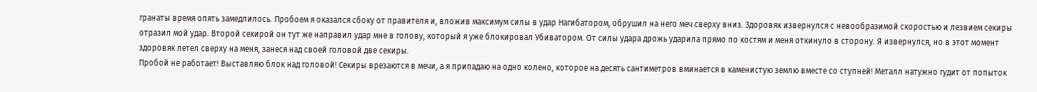гранаты время опять замедлилось. Пробоем я оказался сбоку от правителя и, вложив максимум силы в удар Нагибатором, обрушил на него меч сверху вниз. Здоровяк извернулся с невообразимой скоростью и лезвием секиры отразил мой удар. Второй секирой он тут же направил удар мне в голову, который я уже блокировал Убиватором. От силы удара дрожь ударила прямо по костям и меня откинуло в сторону. Я извернулся, но в этот момент здоровяк летел сверху на меня, занеся над своей головой две секиры.
Пробой не работает! Выставляю блок над головой! Секиры врезаются в мечи, а я припадаю на одно колено, которое на десять сантиметров вминается в каменистую землю вместе со ступней! Металл натужно гудит от попыток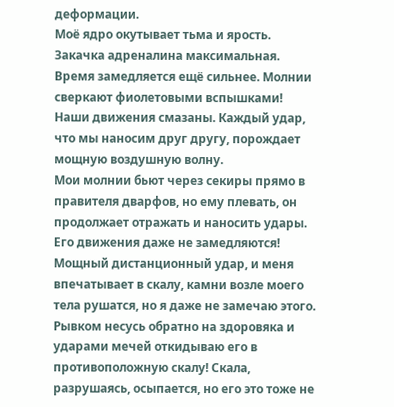деформации.
Моё ядро окутывает тьма и ярость. Закачка адреналина максимальная. Время замедляется ещё сильнее. Молнии сверкают фиолетовыми вспышками! Наши движения смазаны. Каждый удар, что мы наносим друг другу, порождает мощную воздушную волну.
Мои молнии бьют через секиры прямо в правителя дварфов, но ему плевать, он продолжает отражать и наносить удары. Его движения даже не замедляются!
Мощный дистанционный удар, и меня впечатывает в скалу, камни возле моего тела рушатся, но я даже не замечаю этого. Рывком несусь обратно на здоровяка и ударами мечей откидываю его в противоположную скалу! Скала, разрушаясь, осыпается, но его это тоже не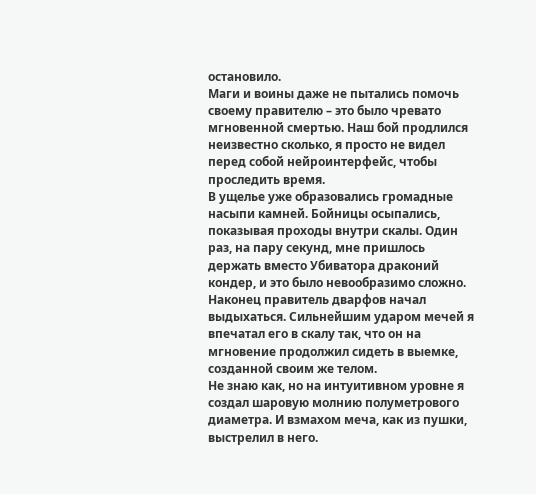остановило.
Маги и воины даже не пытались помочь своему правителю – это было чревато мгновенной смертью. Наш бой продлился неизвестно сколько, я просто не видел перед собой нейроинтерфейс, чтобы проследить время.
В ущелье уже образовались громадные насыпи камней. Бойницы осыпались, показывая проходы внутри скалы. Один раз, на пару секунд, мне пришлось держать вместо Убиватора драконий кондер, и это было невообразимо сложно.
Наконец правитель дварфов начал выдыхаться. Сильнейшим ударом мечей я впечатал его в скалу так, что он на мгновение продолжил сидеть в выемке, созданной своим же телом.
Не знаю как, но на интуитивном уровне я создал шаровую молнию полуметрового диаметра. И взмахом меча, как из пушки, выстрелил в него.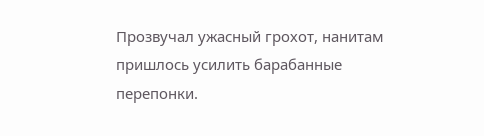Прозвучал ужасный грохот, нанитам пришлось усилить барабанные перепонки.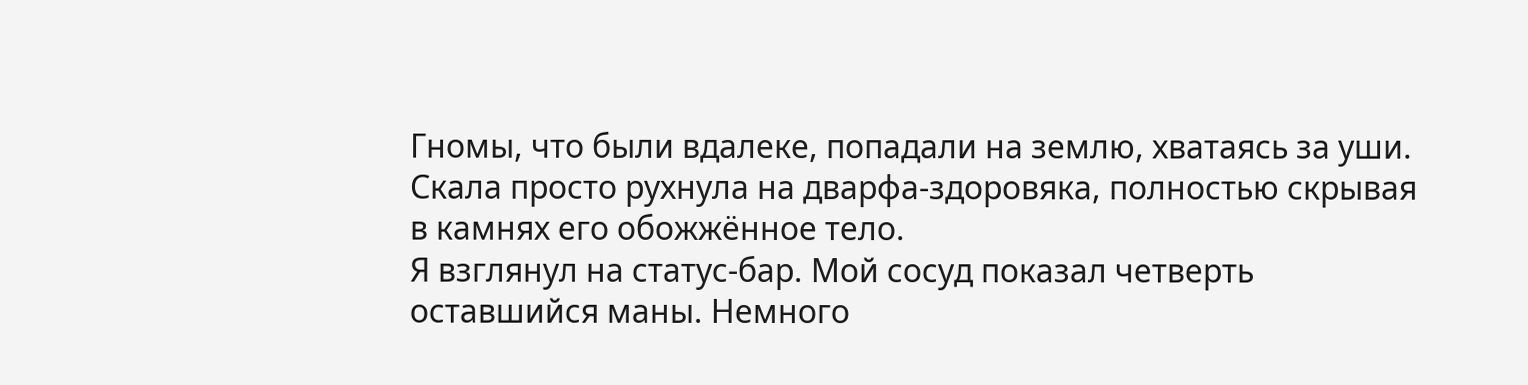Гномы, что были вдалеке, попадали на землю, хватаясь за уши. Скала просто рухнула на дварфа-здоровяка, полностью скрывая в камнях его обожжённое тело.
Я взглянул на статус-бар. Мой сосуд показал четверть оставшийся маны. Немного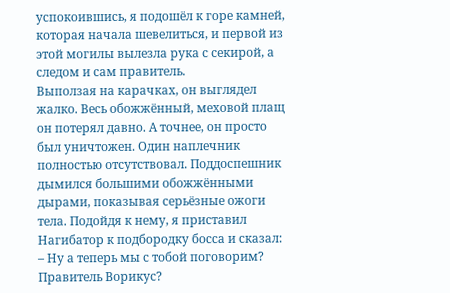успокоившись, я подошёл к горе камней, которая начала шевелиться, и первой из этой могилы вылезла рука с секирой, а следом и сам правитель.
Выползая на карачках, он выглядел жалко. Весь обожжённый, меховой плащ он потерял давно. А точнее, он просто был уничтожен. Один наплечник полностью отсутствовал. Поддоспешник дымился большими обожжёнными дырами, показывая серьёзные ожоги тела. Подойдя к нему, я приставил Нагибатор к подбородку босса и сказал:
– Ну а теперь мы с тобой поговорим? Правитель Ворикус?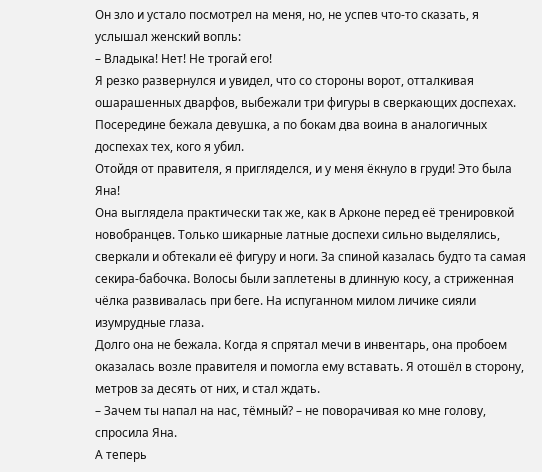Он зло и устало посмотрел на меня, но, не успев что-то сказать, я услышал женский вопль:
– Владыка! Нет! Не трогай его!
Я резко развернулся и увидел, что со стороны ворот, отталкивая ошарашенных дварфов, выбежали три фигуры в сверкающих доспехах. Посередине бежала девушка, а по бокам два воина в аналогичных доспехах тех, кого я убил.
Отойдя от правителя, я пригляделся, и у меня ёкнуло в груди! Это была Яна!
Она выглядела практически так же, как в Арконе перед её тренировкой новобранцев. Только шикарные латные доспехи сильно выделялись, сверкали и обтекали её фигуру и ноги. За спиной казалась будто та самая секира-бабочка. Волосы были заплетены в длинную косу, а стриженная чёлка развивалась при беге. На испуганном милом личике сияли изумрудные глаза.
Долго она не бежала. Когда я спрятал мечи в инвентарь, она пробоем оказалась возле правителя и помогла ему вставать. Я отошёл в сторону, метров за десять от них, и стал ждать.
– Зачем ты напал на нас, тёмный? – не поворачивая ко мне голову, спросила Яна.
А теперь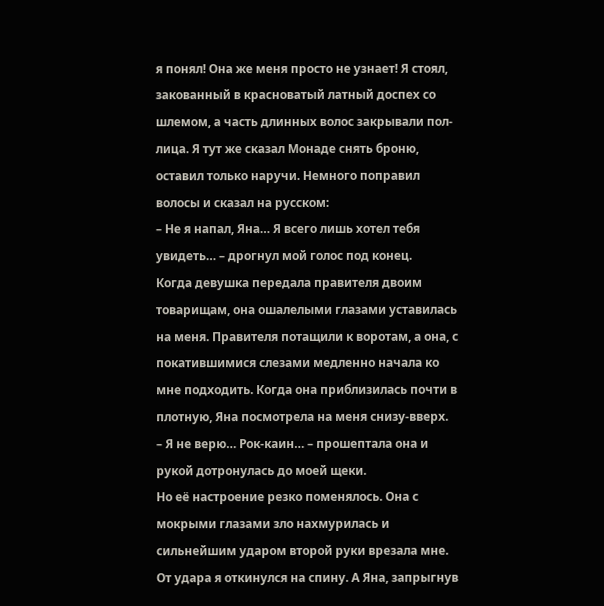я понял! Она же меня просто не узнает! Я стоял, закованный в красноватый латный доспех со шлемом, а часть длинных волос закрывали пол-лица. Я тут же сказал Монаде снять броню, оставил только наручи. Немного поправил волосы и сказал на русском:
– Не я напал, Яна… Я всего лишь хотел тебя увидеть… – дрогнул мой голос под конец.
Когда девушка передала правителя двоим товарищам, она ошалелыми глазами уставилась на меня. Правителя потащили к воротам, а она, с покатившимися слезами медленно начала ко мне подходить. Когда она приблизилась почти в плотную, Яна посмотрела на меня снизу-вверх.
– Я не верю… Рок-каин… – прошептала она и рукой дотронулась до моей щеки.
Но её настроение резко поменялось. Она с мокрыми глазами зло нахмурилась и сильнейшим ударом второй руки врезала мне. От удара я откинулся на спину. А Яна, запрыгнув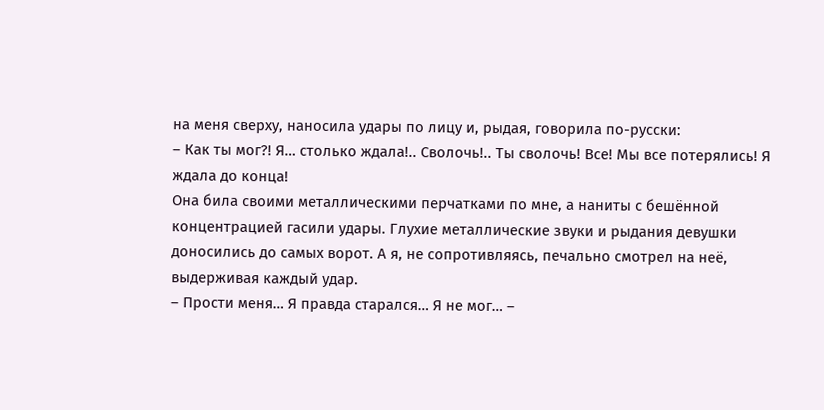на меня сверху, наносила удары по лицу и, рыдая, говорила по-русски:
– Как ты мог?! Я… столько ждала!.. Сволочь!.. Ты сволочь! Все! Мы все потерялись! Я ждала до конца!
Она била своими металлическими перчатками по мне, а наниты с бешённой концентрацией гасили удары. Глухие металлические звуки и рыдания девушки доносились до самых ворот. А я, не сопротивляясь, печально смотрел на неё, выдерживая каждый удар.
– Прости меня… Я правда старался… Я не мог… –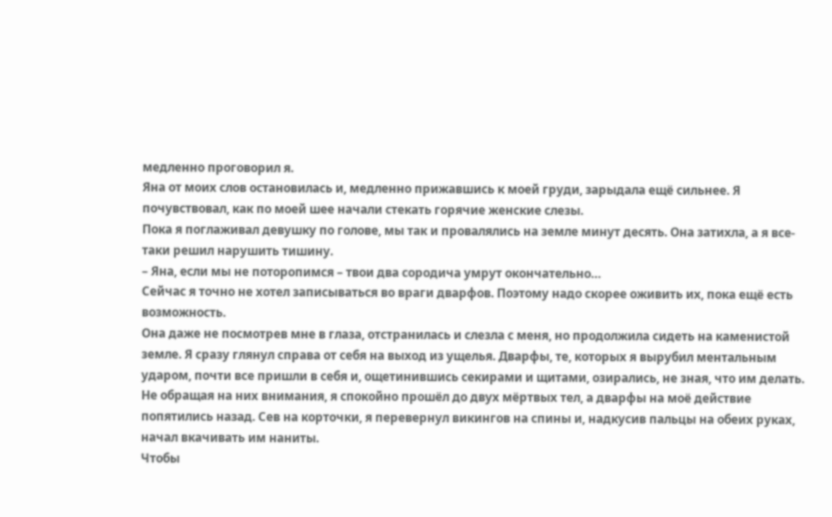медленно проговорил я.
Яна от моих слов остановилась и, медленно прижавшись к моей груди, зарыдала ещё сильнее. Я почувствовал, как по моей шее начали стекать горячие женские слезы.
Пока я поглаживал девушку по голове, мы так и провалялись на земле минут десять. Она затихла, а я все-таки решил нарушить тишину.
– Яна, если мы не поторопимся – твои два сородича умрут окончательно…
Сейчас я точно не хотел записываться во враги дварфов. Поэтому надо скорее оживить их, пока ещё есть возможность.
Она даже не посмотрев мне в глаза, отстранилась и слезла с меня, но продолжила сидеть на каменистой земле. Я сразу глянул справа от себя на выход из ущелья. Дварфы, те, которых я вырубил ментальным ударом, почти все пришли в себя и, ощетинившись секирами и щитами, озирались, не зная, что им делать.
Не обращая на них внимания, я спокойно прошёл до двух мёртвых тел, а дварфы на моё действие попятились назад. Сев на корточки, я перевернул викингов на спины и, надкусив пальцы на обеих руках, начал вкачивать им наниты.
Чтобы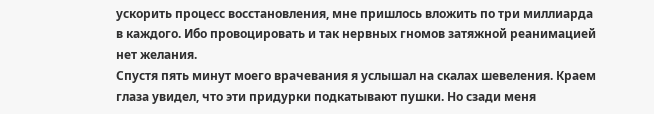ускорить процесс восстановления, мне пришлось вложить по три миллиарда в каждого. Ибо провоцировать и так нервных гномов затяжной реанимацией нет желания.
Спустя пять минут моего врачевания я услышал на скалах шевеления. Краем глаза увидел, что эти придурки подкатывают пушки. Но сзади меня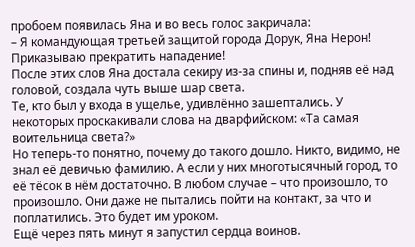пробоем появилась Яна и во весь голос закричала:
– Я командующая третьей защитой города Дорук, Яна Нерон! Приказываю прекратить нападение!
После этих слов Яна достала секиру из-за спины и, подняв её над головой, создала чуть выше шар света.
Те, кто был у входа в ущелье, удивлённо зашептались. У некоторых проскакивали слова на дварфийском: «Та самая воительница света?»
Но теперь-то понятно, почему до такого дошло. Никто, видимо, не знал её девичью фамилию. А если у них многотысячный город, то её тёсок в нём достаточно. В любом случае – что произошло, то произошло. Они даже не пытались пойти на контакт, за что и поплатились. Это будет им уроком.
Ещё через пять минут я запустил сердца воинов.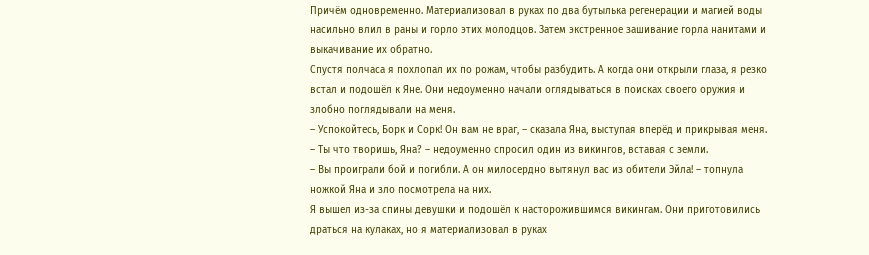Причём одновременно. Материализовал в руках по два бутылька регенерации и магией воды насильно влил в раны и горло этих молодцов. Затем экстренное зашивание горла нанитами и выкачивание их обратно.
Спустя полчаса я похлопал их по рожам, чтобы разбудить. А когда они открыли глаза, я резко встал и подошёл к Яне. Они недоуменно начали оглядываться в поисках своего оружия и злобно поглядывали на меня.
– Успокойтесь, Борк и Сорк! Он вам не враг, – сказала Яна, выступая вперёд и прикрывая меня.
– Ты что творишь, Яна? – недоуменно спросил один из викингов, вставая с земли.
– Вы проиграли бой и погибли. А он милосердно вытянул вас из обители Эйла! – топнула ножкой Яна и зло посмотрела на них.
Я вышел из-за спины девушки и подошёл к насторожившимся викингам. Они приготовились драться на кулаках, но я материализовал в руках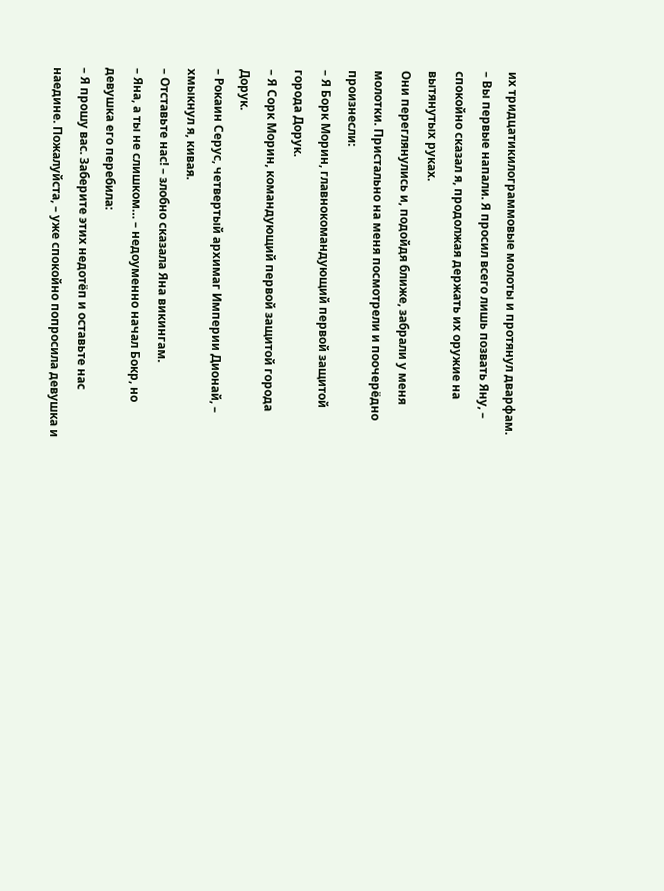их тридцатикилограммовые молоты и протянул дварфам.
– Вы первые напали. Я просил всего лишь позвать Яну, – спокойно сказал я, продолжая держать их оружие на вытянутых руках.
Они переглянулись и, подойдя ближе, забрали у меня молотки. Пристально на меня посмотрели и поочерёдно произнесли:
– Я Борк Морин, главнокомандующий первой защитой города Дорук.
– Я Сорк Морин, командующий первой защитой города Дорук.
– Рокаин Серус, четвертый архимаг Империи Дионай, – хмыкнул я, кивая.
– Отставьте нас! – злобно сказала Яна викингам.
– Яна, а ты не слишком… – недоуменно начал Бокр, но девушка его перебила:
– Я прошу вас. Заберите этих недотёп и оставьте нас наедине. Пожалуйста, – уже спокойно попросила девушка и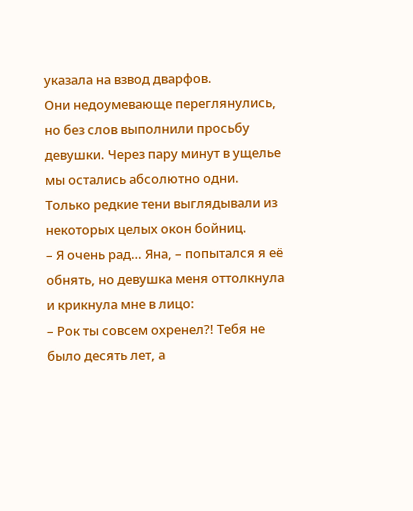указала на взвод дварфов.
Они недоумевающе переглянулись, но без слов выполнили просьбу девушки. Через пару минут в ущелье мы остались абсолютно одни. Только редкие тени выглядывали из некоторых целых окон бойниц.
– Я очень рад… Яна, – попытался я её обнять, но девушка меня оттолкнула и крикнула мне в лицо:
– Рок ты совсем охренел?! Тебя не было десять лет, а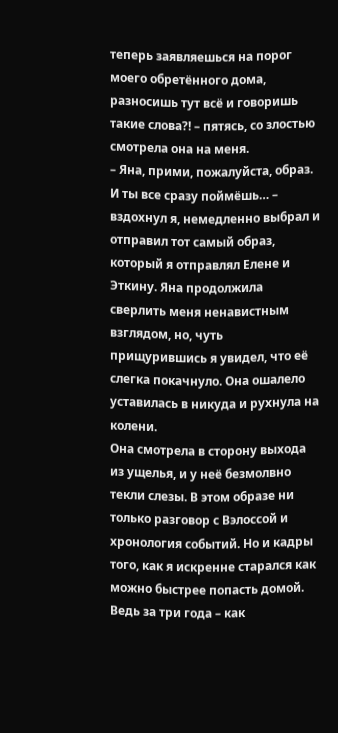теперь заявляешься на порог моего обретённого дома, разносишь тут всё и говоришь такие слова?! – пятясь, со злостью смотрела она на меня.
– Яна, прими, пожалуйста, образ. И ты все сразу поймёшь… – вздохнул я, немедленно выбрал и отправил тот самый образ, который я отправлял Елене и Эткину. Яна продолжила сверлить меня ненавистным взглядом, но, чуть прищурившись я увидел, что её слегка покачнуло. Она ошалело уставилась в никуда и рухнула на колени.
Она смотрела в сторону выхода из ущелья, и у неё безмолвно текли слезы. В этом образе ни только разговор с Вэлоссой и хронология событий. Но и кадры того, как я искренне старался как можно быстрее попасть домой. Ведь за три года – как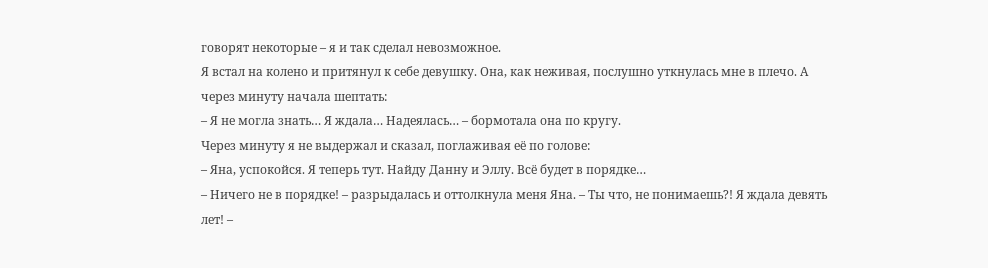говорят некоторые – я и так сделал невозможное.
Я встал на колено и притянул к себе девушку. Она, как неживая, послушно уткнулась мне в плечо. А через минуту начала шептать:
– Я не могла знать… Я ждала… Надеялась… – бормотала она по кругу.
Через минуту я не выдержал и сказал, поглаживая её по голове:
– Яна, успокойся. Я теперь тут. Найду Данну и Эллу. Всё будет в порядке…
– Ничего не в порядке! – разрыдалась и оттолкнула меня Яна. – Ты что, не понимаешь?! Я ждала девять лет! –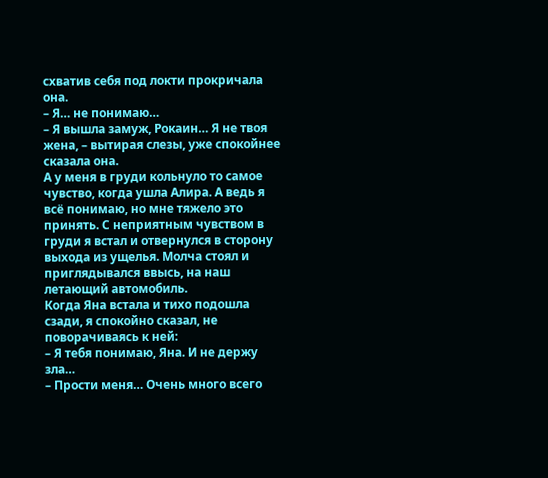схватив себя под локти прокричала она.
– Я… не понимаю…
– Я вышла замуж, Рокаин… Я не твоя жена, – вытирая слезы, уже спокойнее сказала она.
А у меня в груди кольнуло то самое чувство, когда ушла Алира. А ведь я всё понимаю, но мне тяжело это принять. С неприятным чувством в груди я встал и отвернулся в сторону выхода из ущелья. Молча стоял и приглядывался ввысь, на наш летающий автомобиль.
Когда Яна встала и тихо подошла сзади, я спокойно сказал, не поворачиваясь к ней:
– Я тебя понимаю, Яна. И не держу зла…
– Прости меня… Очень много всего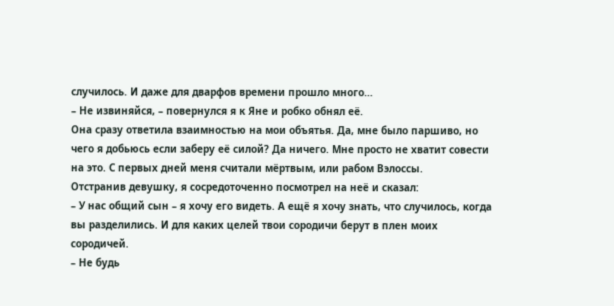случилось. И даже для дварфов времени прошло много…
– Не извиняйся, – повернулся я к Яне и робко обнял её.
Она сразу ответила взаимностью на мои объятья. Да, мне было паршиво, но чего я добьюсь если заберу её силой? Да ничего. Мне просто не хватит совести на это. С первых дней меня считали мёртвым, или рабом Вэлоссы.
Отстранив девушку, я сосредоточенно посмотрел на неё и сказал:
– У нас общий сын – я хочу его видеть. А ещё я хочу знать, что случилось, когда вы разделились. И для каких целей твои сородичи берут в плен моих сородичей.
– Не будь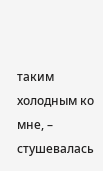таким холодным ко мне, – стушевалась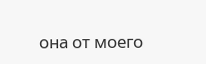она от моего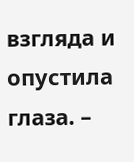взгляда и опустила глаза. –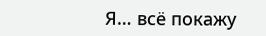Я… всё покажу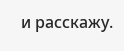и расскажу.